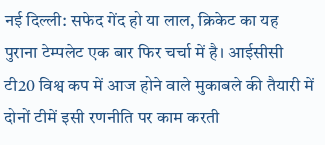नई दिल्ली: सफेद गेंद हो या लाल, क्रिकेट का यह पुराना टेम्पलेट एक बार फिर चर्चा में है। आईसीसी टी20 विश्व कप में आज होने वाले मुकाबले की तैयारी में दोनों टीमें इसी रणनीति पर काम करती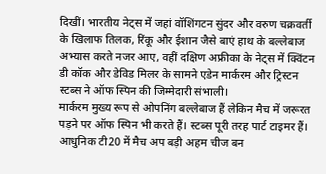दिखीं। भारतीय नेट्स में जहां वॉशिंगटन सुंदर और वरुण चक्रवर्ती के खिलाफ तिलक, रिंकू और ईशान जैसे बाएं हाथ के बल्लेबाज अभ्यास करते नजर आए, वहीं दक्षिण अफ्रीका के नेट्स में क्विंटन डी कॉक और डेविड मिलर के सामने एडेन मार्करम और ट्रिस्टन स्टब्स ने ऑफ स्पिन की जिम्मेदारी संभाली।
मार्करम मुख्य रूप से ओपनिंग बल्लेबाज हैं लेकिन मैच में जरूरत पड़ने पर ऑफ स्पिन भी करते हैं। स्टब्स पूरी तरह पार्ट टाइमर हैं। आधुनिक टी20 में मैच अप बड़ी अहम चीज बन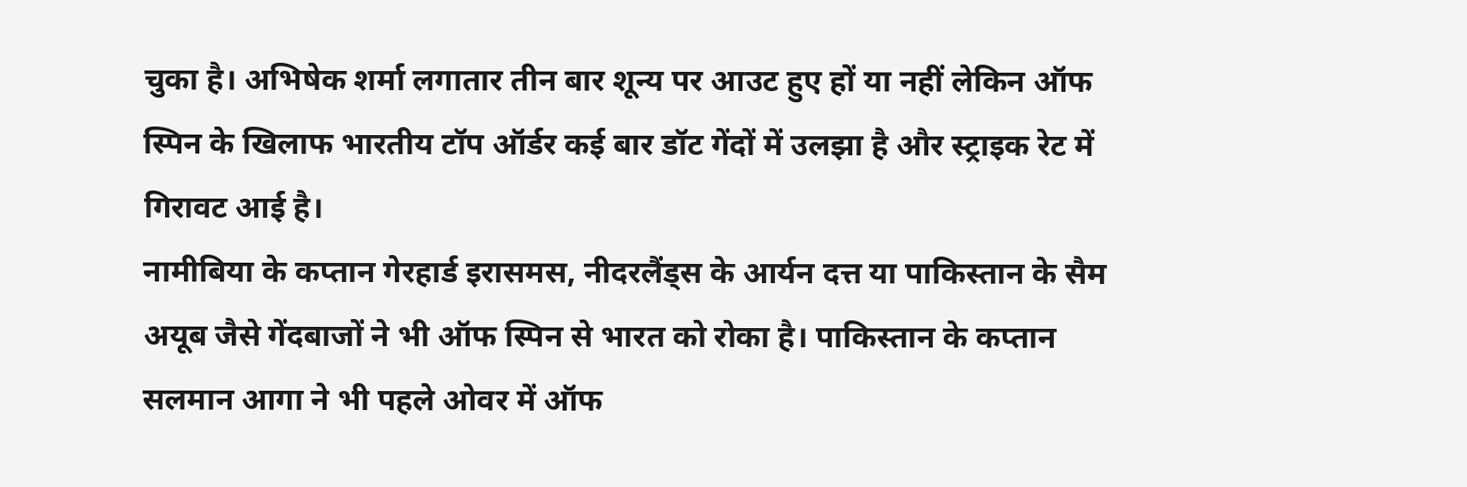चुका है। अभिषेक शर्मा लगातार तीन बार शून्य पर आउट हुए हों या नहीं लेकिन ऑफ स्पिन के खिलाफ भारतीय टॉप ऑर्डर कई बार डॉट गेंदों में उलझा है और स्ट्राइक रेट में गिरावट आई है।
नामीबिया के कप्तान गेरहार्ड इरासमस, नीदरलैंड्स के आर्यन दत्त या पाकिस्तान के सैम अयूब जैसे गेंदबाजों ने भी ऑफ स्पिन से भारत को रोका है। पाकिस्तान के कप्तान सलमान आगा ने भी पहले ओवर में ऑफ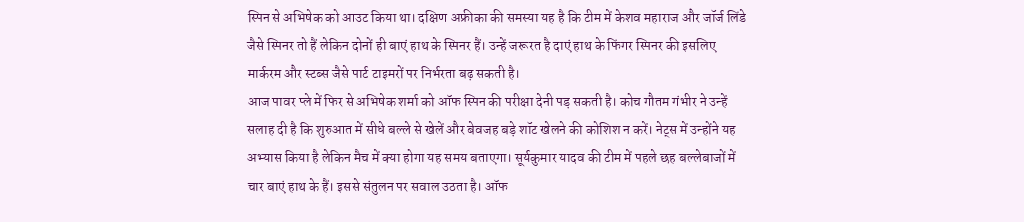स्पिन से अभिषेक को आउट किया था। दक्षिण अफ्रीका की समस्या यह है कि टीम में केशव महाराज और जॉर्ज लिंडे जैसे स्पिनर तो हैं लेकिन दोनों ही बाएं हाथ के स्पिनर हैं। उन्हें जरूरत है दाएं हाथ के फिंगर स्पिनर की इसलिए मार्करम और स्टब्स जैसे पार्ट टाइमरों पर निर्भरता बढ़ सकती है।
आज पावर प्ले में फिर से अभिषेक शर्मा को ऑफ स्पिन की परीक्षा देनी पड़ सकती है। कोच गौतम गंभीर ने उन्हें सलाह दी है कि शुरुआत में सीधे बल्ले से खेलें और बेवजह बड़े शॉट खेलने की कोशिश न करें। नेट्स में उन्होंने यह अभ्यास किया है लेकिन मैच में क्या होगा यह समय बताएगा। सूर्यकुमार यादव की टीम में पहले छह बल्लेबाजों में चार बाएं हाथ के हैं। इससे संतुलन पर सवाल उठता है। ऑफ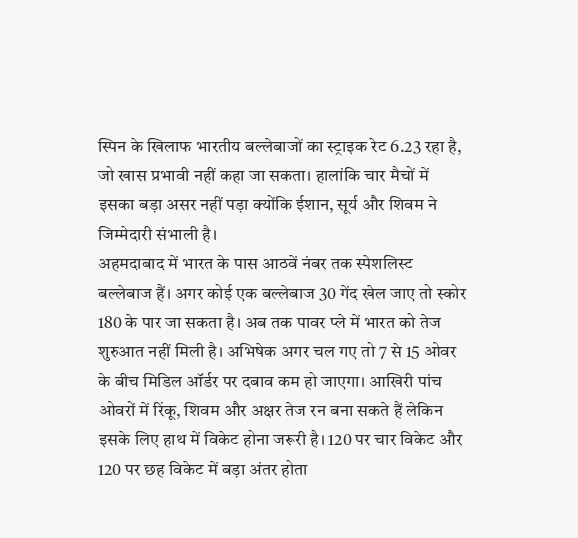स्पिन के खिलाफ भारतीय बल्लेबाजों का स्ट्राइक रेट 6.23 रहा है, जो खास प्रभावी नहीं कहा जा सकता। हालांकि चार मैचों में इसका बड़ा असर नहीं पड़ा क्योंकि ईशान, सूर्य और शिवम ने जिम्मेदारी संभाली है।
अहमदाबाद में भारत के पास आठवें नंबर तक स्पेशलिस्ट बल्लेबाज हैं। अगर कोई एक बल्लेबाज 30 गेंद खेल जाए तो स्कोर 180 के पार जा सकता है। अब तक पावर प्ले में भारत को तेज शुरुआत नहीं मिली है। अभिषेक अगर चल गए तो 7 से 15 ओवर के बीच मिडिल ऑर्डर पर दबाव कम हो जाएगा। आखिरी पांच ओवरों में रिंकू, शिवम और अक्षर तेज रन बना सकते हैं लेकिन इसके लिए हाथ में विकेट होना जरूरी है। 120 पर चार विकेट और 120 पर छह विकेट में बड़ा अंतर होता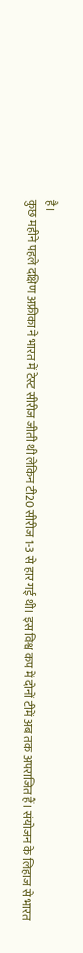है।
कुछ महीने पहले दक्षिण अफ्रीका ने भारत में टेस्ट सीरीज जीती थी लेकिन टी20 सीरीज 1-3 से हार गई थी। इस विश्व कप में दोनों टीमें अब तक अपराजित हैं। संयोजन के लिहाज से भारत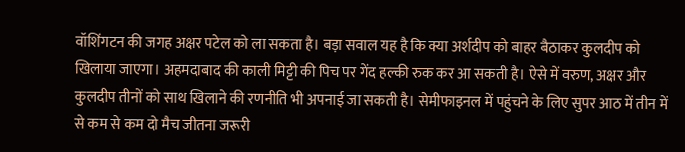वॉशिंगटन की जगह अक्षर पटेल को ला सकता है। बड़ा सवाल यह है कि क्या अर्शदीप को बाहर बैठाकर कुलदीप को खिलाया जाएगा। अहमदाबाद की काली मिट्टी की पिच पर गेंद हल्की रुक कर आ सकती है। ऐसे में वरुण, अक्षर और कुलदीप तीनों को साथ खिलाने की रणनीति भी अपनाई जा सकती है। सेमीफाइनल में पहुंचने के लिए सुपर आठ में तीन में से कम से कम दो मैच जीतना जरूरी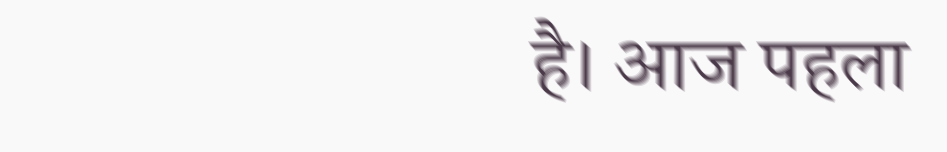है। आज पहला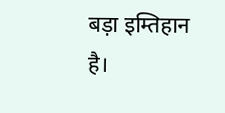बड़ा इम्तिहान है।